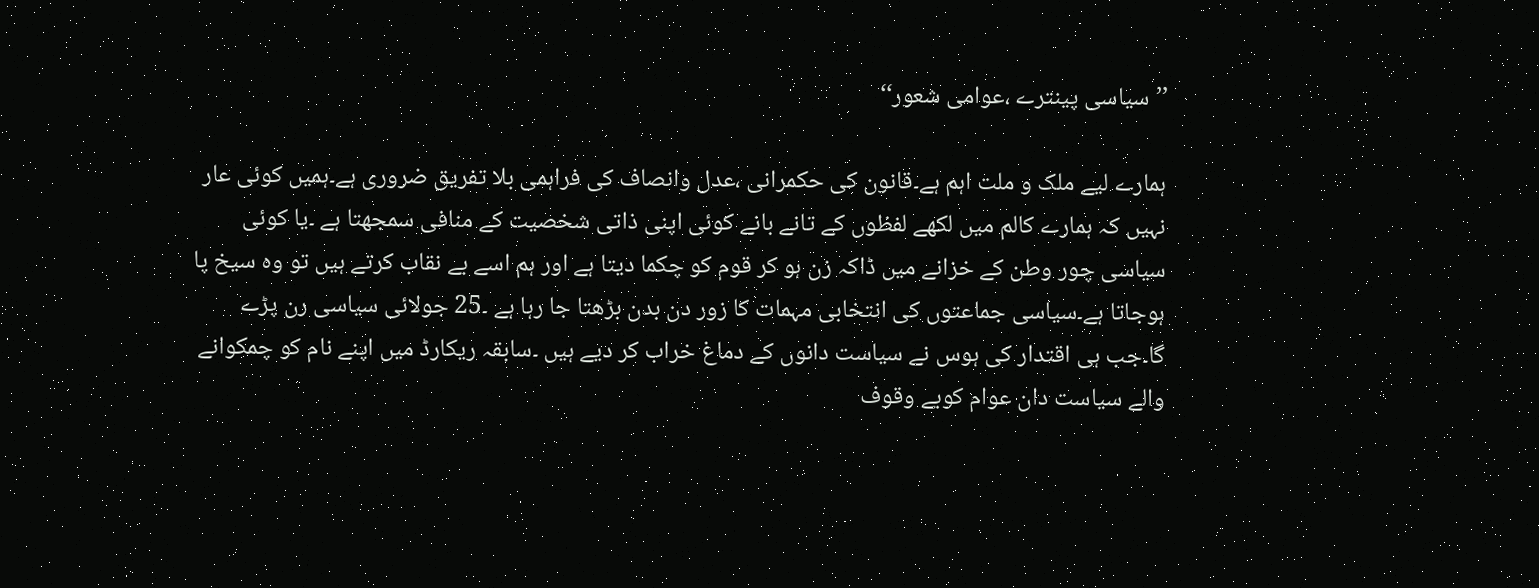’’سیاسی پینترے ،عوامی شعور‘‘

ہمارے لیے ملک و ملت اہم ہے۔قانون کی حکمرانی ،عدل وانصاف کی فراہمی بلا تفریق ضروری ہے۔ہمیں کوئی عار نہیں کہ ہمارے کالم میں لکھے لفظوں کے تانے بانے کوئی اپنی ذاتی شخصیت کے منافی سمجھتا ہے ۔یا کوئی سیاسی چور وطن کے خزانے میں ڈاکہ زن ہو کر قوم کو چکما دیتا ہے اور ہم اسے بے نقاب کرتے ہیں تو وہ سیخ پا ہوجاتا ہے۔سیاسی جماعتوں کی انتخابی مہمات کا زور دن بدن بڑھتا جا رہا ہے ۔25 جولائی سیاسی رن پڑے گا۔جب ہی اقتدار کی ہوس نے سیاست دانوں کے دماغ خراب کر دیے ہیں ۔سابقہ ریکارڈ میں اپنے نام کو چمکوانے والے سیاست دان عوام کوبے وقوف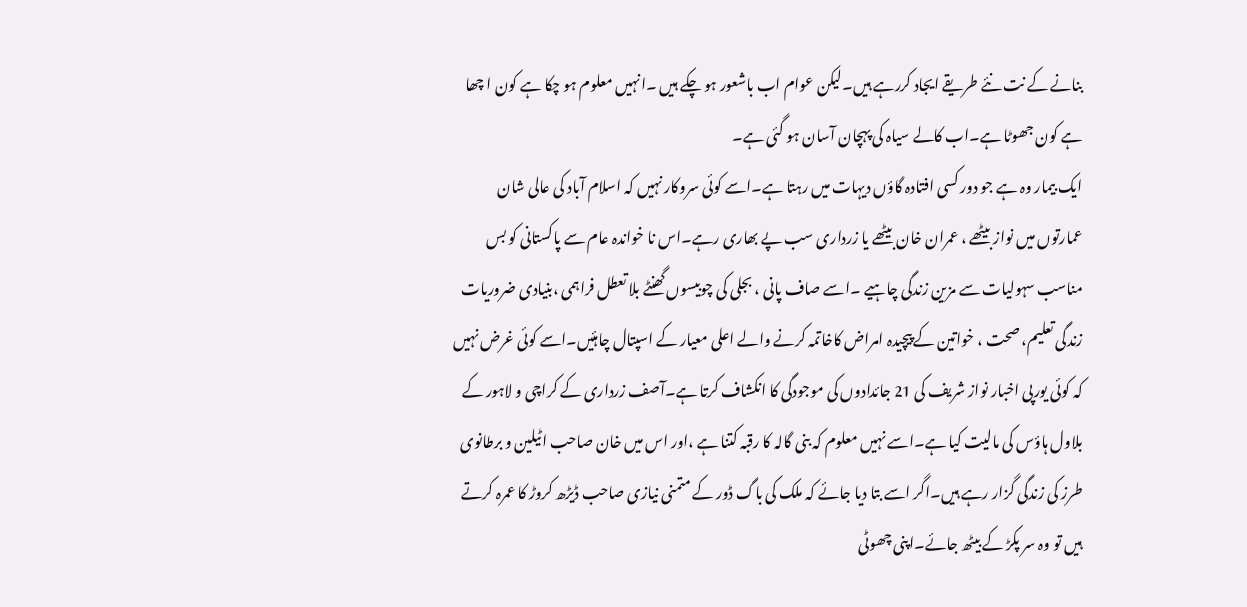بنانے کے نت نئے طریقے ایجاد کررہے ہیں۔لیکن عوام اب باشعور ہو چکے ہیں ۔انہیں معلوم ہو چکا ہے کون ا چھا ہے کون جھوٹا ہے۔اب کالے سیاہ کی پہچان آسان ہو گئی ہے۔
ایک بیمار وہ ہے جو دور کسی افتادہ گاؤں دیہات میں رہتا ہے۔اسے کوئی سروکار نہیں کہ اسلام آباد کی عالی شان عمارتوں میں نواز بیٹھے ، عمران خان بیٹھے یا زرداری سب پے بھاری رہے۔اس نا خواندہ عام سے پاکستانی کو بس مناسب سہولیات سے مزین زندگی چاہیے ۔اسے صاف پانی ، بجلی کی چوبیسوں گھنٹے بلا تعطل فراہمی ،بنیادی ضروریات زندگی تعلیم، صحت ، خواتین کے پیچیدہ امراض کاخاتمہ کرنے والے اعلی معیار کے اسپتال چاہئیں۔اسے کوئی غرض نہیں کہ کوئی یورپی اخبار نواز شریف کی 21 جائدادوں کی موجودگی کا انکشاف کرتا ہے۔آصف زرداری کے کراچی و لاہور کے بلاول ہاؤس کی مالیت کیا ہے۔اسے نہیں معلوم کہ بنی گالہ کا رقبہ کتنا ہے ،اور اس میں خان صاحب اٹیلین و برطانوی طرز کی زندگی گزار رہے ہیں۔اگر اسے بتا دیا جائے کہ ملک کی باگ ڈور کے متمنی نیازی صاحب ڈیڑھ کروڑ کا عمرہ کرتے ہیں تو وہ سر پکڑ کے بیٹھ جائے۔اپنی چھوٹی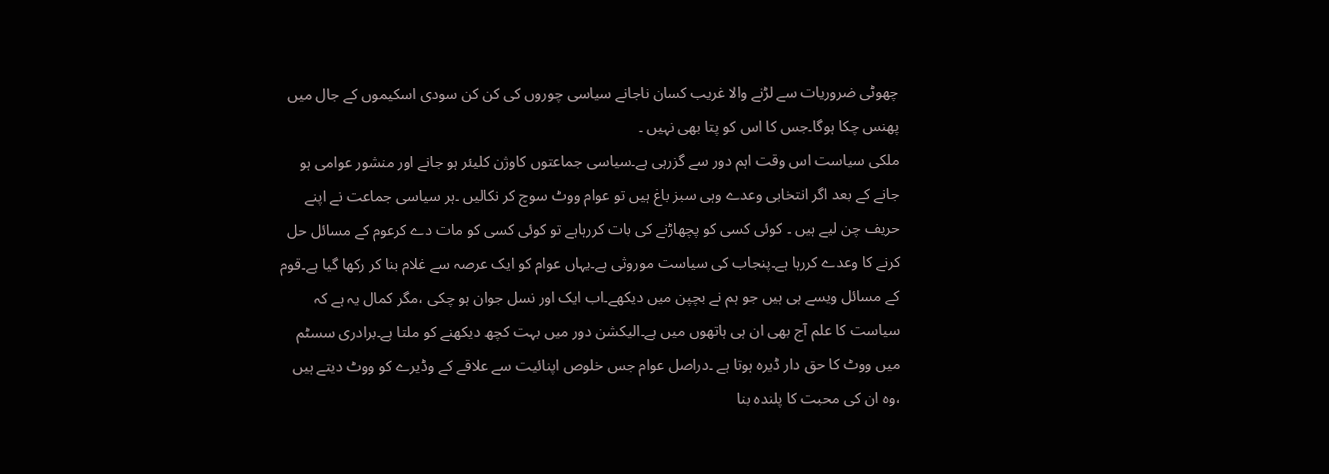چھوٹی ضروریات سے لڑنے والا غریب کسان ناجانے سیاسی چوروں کی کن کن سودی اسکیموں کے جال میں پھنس چکا ہوگا۔جس کا اس کو پتا بھی نہیں ۔
ملکی سیاست اس وقت اہم دور سے گزرہی ہے۔سیاسی جماعتوں کاوژن کلیئر ہو جانے اور منشور عوامی ہو جانے کے بعد اگر انتخابی وعدے وہی سبز باغ ہیں تو عوام ووٹ سوچ کر نکالیں ۔ہر سیاسی جماعت نے اپنے حریف چن لیے ہیں ۔ کوئی کسی کو پچھاڑنے کی بات کررہاہے تو کوئی کسی کو مات دے کرعوم کے مسائل حل کرنے کا وعدے کررہا ہے۔پنجاب کی سیاست موروثی ہے۔یہاں عوام کو ایک عرصہ سے غلام بنا کر رکھا گیا ہے۔قوم کے مسائل ویسے ہی ہیں جو ہم نے بچپن میں دیکھے۔اب ایک اور نسل جوان ہو چکی ،مگر کمال یہ ہے کہ سیاست کا علم آج بھی ان ہی ہاتھوں میں ہے۔الیکشن دور میں بہت کچھ دیکھنے کو ملتا ہے۔برادری سسٹم میں ووٹ کا حق دار ڈیرہ ہوتا ہے ۔دراصل عوام جس خلوص اپنائیت سے علاقے کے وڈیرے کو ووٹ دیتے ہیں ،وہ ان کی محبت کا پلندہ بنا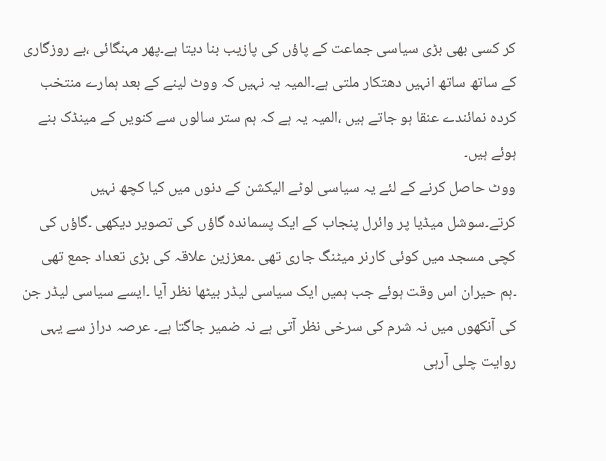کر کسی بھی بڑی سیاسی جماعت کے پاؤں کی پازیب بنا دیتا ہے۔پھر مہنگائی ،بے روزگاری کے ساتھ ساتھ انہیں دھتکار ملتی ہے۔المیہ یہ نہیں کہ ووٹ لینے کے بعد ہمارے منتخب کردہ نمائندے عنقا ہو جاتے ہیں ،المیہ یہ ہے کہ ہم ستر سالوں سے کنویں کے مینڈک بنے ہوئے ہیں۔
ووٹ حاصل کرنے کے لئے یہ سیاسی لوٹے الیکشن کے دنوں میں کیا کچھ نہیں کرتے۔سوشل میڈیا پر وائرل پنجاب کے ایک پسماندہ گاؤں کی تصویر دیکھی ۔گاؤں کی کچی مسجد میں کوئی کارنر میٹنگ جاری تھی ۔معززین علاقہ کی بڑی تعداد جمع تھی ۔ہم حیران اس وقت ہوئے جب ہمیں ایک سیاسی لیڈر بیٹھا نظر آیا ۔ایسے سیاسی لیڈر جن کی آنکھوں میں نہ شرم کی سرخی نظر آتی ہے نہ ضمیر جاگتا ہے۔ عرصہ دراز سے یہی روایت چلی آرہی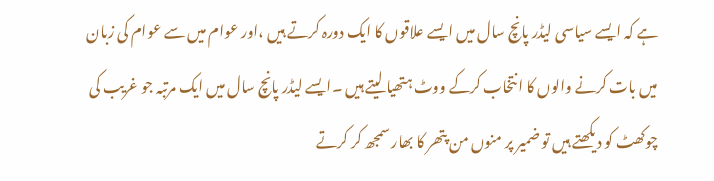ہے کہ ایسے سیاسی لیڈر پانچ سال میں ایسے علاقوں کا ایک دورہ کرتے ہیں ،اور عوام میں سے عوام کی زبان میں بات کرنے والوں کا انتخاب کرکے ووٹ ہتھیا لیتے ہیں ۔ایسے لیڈر پانچ سال میں ایک مرتبہ جو غریب کی چوکھٹ کو دیکھتے ہیں تو ضمیر پر منوں من پتھر کا بھار سمجھ کر کرتے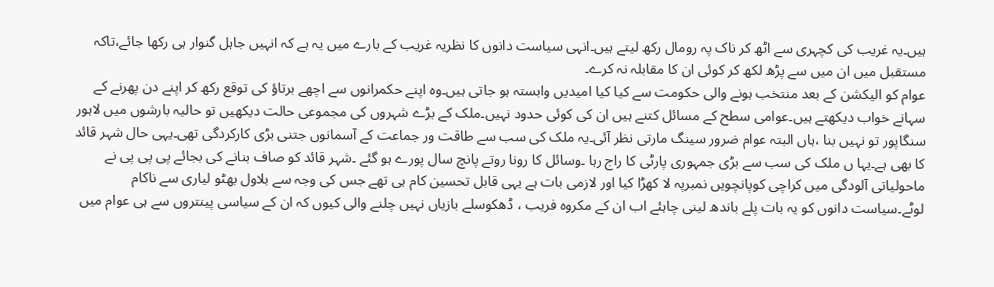ہیں۔یہ غریب کی کچہری سے اٹھ کر ناک پہ رومال رکھ لیتے ہیں۔انہی سیاست دانوں کا نظریہ غریب کے بارے میں یہ ہے کہ انہیں جاہل گنوار ہی رکھا جائے،تاکہ مستقبل میں ان میں سے پڑھ لکھ کر کوئی ان کا مقابلہ نہ کرے۔
عوام کو الیکشن کے بعد منتخب ہونے والی حکومت سے کیا کیا امیدیں وابستہ ہو جاتی ہیں۔وہ اپنے حکمرانوں سے اچھے برتاؤ کی توقع رکھ کر اپنے دن پھرنے کے سہانے خواب دیکھتے ہیں۔عوامی سطح کے مسائل کتنے ہیں ان کی کوئی حدود نہیں۔ملک کے بڑے شہروں کی مجموعی حالت دیکھیں تو حالیہ بارشوں میں لاہور سنگاپور تو نہیں بنا ،ہاں البتہ عوام ضرور سینگ مارتی نظر آئی۔یہ ملک کی سب سے طاقت ور جماعت کے آسمانوں جتنی بڑی کارکردگی تھی۔یہی حال شہر قائد کا بھی ہے۔یہا ں ملک کی سب سے بڑی جمہوری پارٹی کا راج رہا ۔وسائل کا رونا روتے پانچ سال پورے ہو گئے ۔شہر قائد کو صاف بنانے کی بجائے پی پی پی نے ماحولیاتی آلودگی میں کراچی کوپانچویں نمبرپہ لا کھڑا کیا اور لازمی بات ہے یہی قابل تحسین کام ہی تھے جس کی وجہ سے بلاول بھٹو لیاری سے ناکام لوٹے۔سیاست دانوں کو یہ بات پلے باندھ لینی چاہئے اب ان کے مکروہ فریب ، ڈھکوسلے بازیاں نہیں چلنے والی کیوں کہ ان کے سیاسی پینتروں سے ہی عوام میں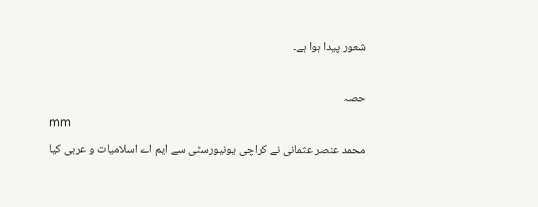شعور پیدا ہوا ہے۔

حصہ
mm
محمد عنصر عثمانی نے کراچی یونیورسٹی سے ایم اے اسلامیات و عربی کیا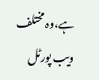ہے،وہ مختلف ویب پورٹل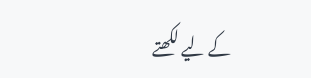کے لیے لکھتے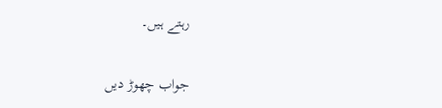رہتے ہیں۔

جواب چھوڑ دیں